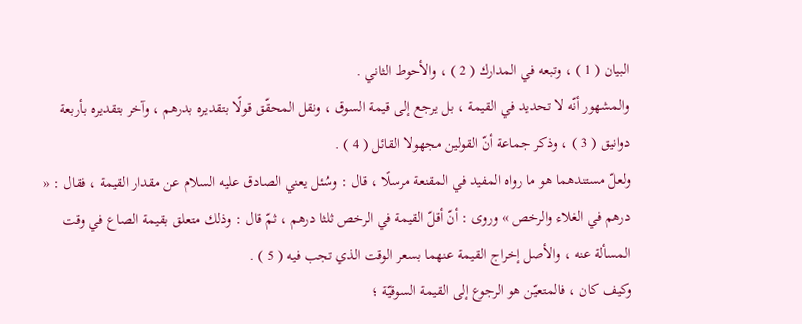البيان ( 1 ) ، وتبعه في المدارك ( 2 ) ، والأحوط الثاني .
والمشهور أنّه لا تحديد في القيمة ، بل يرجع إلى قيمة السوق ، ونقل المحقّق قولًا بتقديره بدرهم ، وآخر بتقديره بأربعة دوانيق ( 3 ) ، وذكر جماعة أنّ القولين مجهولا القائل ( 4 ) .
ولعلّ مستندهما هو ما رواه المفيد في المقنعة مرسلًا ، قال : وسُئل يعني الصادق عليه السلام عن مقدار القيمة ، فقال : « درهم في الغلاء والرخص » وروى : أنّ أقلّ القيمة في الرخص ثلثا درهم ، ثمّ قال : وذلك متعلق بقيمة الصاع في وقت المسألة عنه ، والأصل إخراج القيمة عنهما بسعر الوقت الذي تجب فيه ( 5 ) .
وكيف كان ، فالمتعيّن هو الرجوع إلى القيمة السوقيّة ؛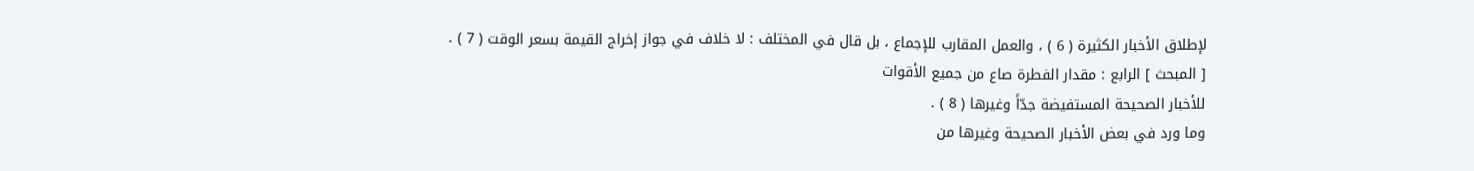لإطلاق الأخبار الكثيرة ( 6 ) ، والعمل المقارب للإجماع ، بل قال في المختلف : لا خلاف في جواز إخراج القيمة بسعر الوقت ( 7 ) .
[ المبحث ] الرابع : مقدار الفطرة صاع من جميع الأقوات
للأخبار الصحيحة المستفيضة جدّاً وغيرها ( 8 ) .
وما ورد في بعض الأخبار الصحيحة وغيرها من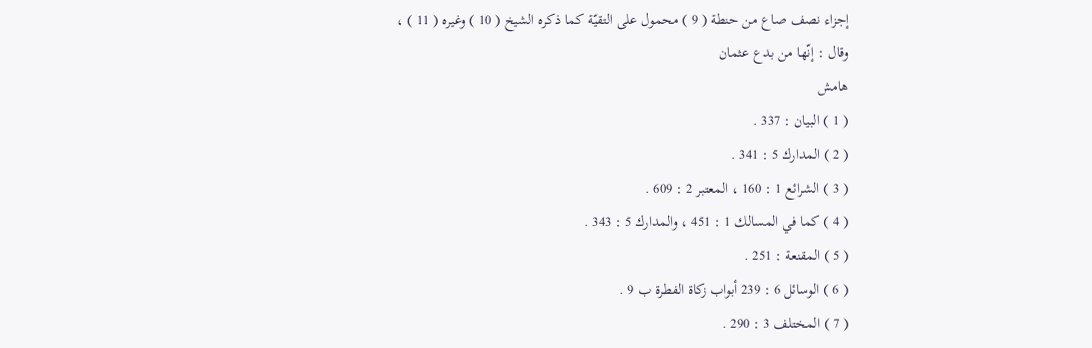إجزاء نصف صاع من حنطة ( 9 ) محمول على التقيّة كما ذكره الشيخ ( 10 ) وغيره ( 11 ) ، وقال : إنّها من بدع عثمان
هامش
( 1 ) البيان : 337 .
( 2 ) المدارك 5 : 341 .
( 3 ) الشرائع 1 : 160 ، المعتبر 2 : 609 .
( 4 ) كما في المسالك 1 : 451 ، والمدارك 5 : 343 .
( 5 ) المقنعة : 251 .
( 6 ) الوسائل 6 : 239 أبواب زكاة الفطرة ب 9 .
( 7 ) المختلف 3 : 290 .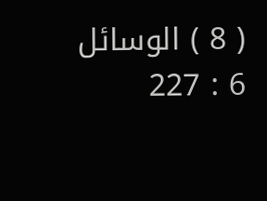( 8 ) الوسائل 6 : 227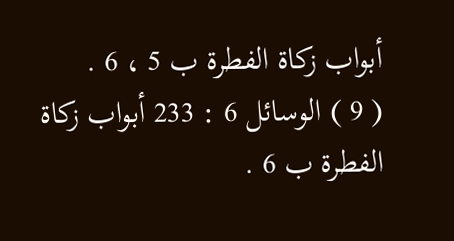أبواب زكاة الفطرة ب 5 ، 6 .
( 9 ) الوسائل 6 : 233 أبواب زكاة الفطرة ب 6 .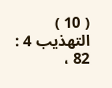( 10 ) التهذيب 4 : 82 ،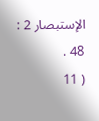الإستبصار 2 : 48 .
( 11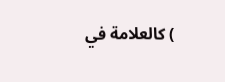) كالعلامة في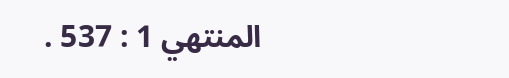المنتهي 1 : 537 .